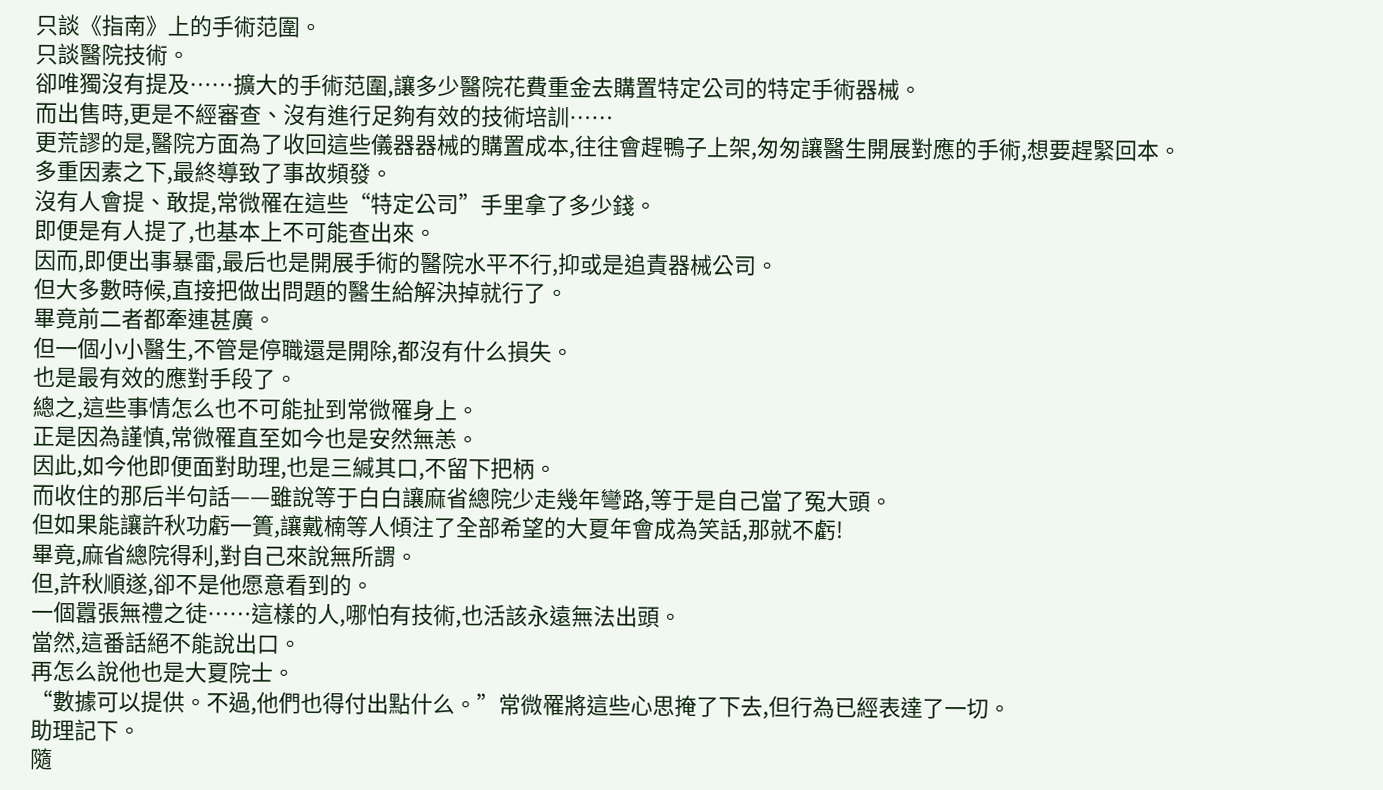只談《指南》上的手術范圍。
只談醫院技術。
卻唯獨沒有提及……擴大的手術范圍,讓多少醫院花費重金去購置特定公司的特定手術器械。
而出售時,更是不經審查、沒有進行足夠有效的技術培訓……
更荒謬的是,醫院方面為了收回這些儀器器械的購置成本,往往會趕鴨子上架,匆匆讓醫生開展對應的手術,想要趕緊回本。
多重因素之下,最終導致了事故頻發。
沒有人會提、敢提,常微罹在這些“特定公司”手里拿了多少錢。
即便是有人提了,也基本上不可能查出來。
因而,即便出事暴雷,最后也是開展手術的醫院水平不行,抑或是追責器械公司。
但大多數時候,直接把做出問題的醫生給解決掉就行了。
畢竟前二者都牽連甚廣。
但一個小小醫生,不管是停職還是開除,都沒有什么損失。
也是最有效的應對手段了。
總之,這些事情怎么也不可能扯到常微罹身上。
正是因為謹慎,常微罹直至如今也是安然無恙。
因此,如今他即便面對助理,也是三緘其口,不留下把柄。
而收住的那后半句話——雖說等于白白讓麻省總院少走幾年彎路,等于是自己當了冤大頭。
但如果能讓許秋功虧一簣,讓戴楠等人傾注了全部希望的大夏年會成為笑話,那就不虧!
畢竟,麻省總院得利,對自己來說無所謂。
但,許秋順遂,卻不是他愿意看到的。
一個囂張無禮之徒……這樣的人,哪怕有技術,也活該永遠無法出頭。
當然,這番話絕不能說出口。
再怎么說他也是大夏院士。
“數據可以提供。不過,他們也得付出點什么。”常微罹將這些心思掩了下去,但行為已經表達了一切。
助理記下。
隨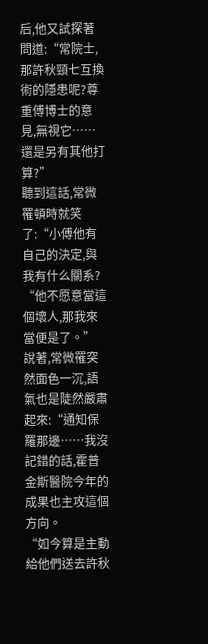后,他又試探著問道:“常院士,那許秋頸七互換術的隱患呢?尊重傅博士的意見,無視它……還是另有其他打算?”
聽到這話,常微罹頓時就笑了:“小傅他有自己的決定,與我有什么關系?
“他不愿意當這個壞人,那我來當便是了。”
說著,常微罹突然面色一沉,語氣也是陡然嚴肅起來:“通知保羅那邊……我沒記錯的話,霍普金斯醫院今年的成果也主攻這個方向。
“如今算是主動給他們送去許秋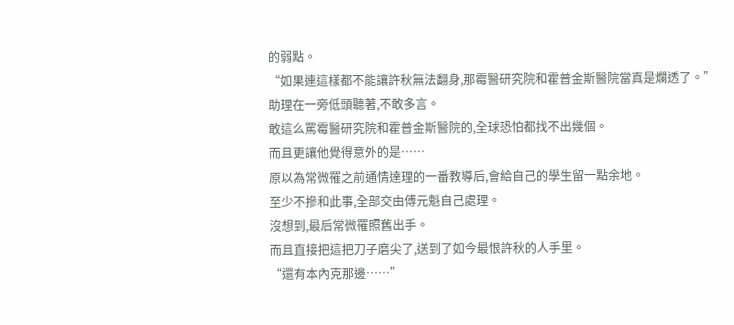的弱點。
“如果連這樣都不能讓許秋無法翻身,那霉醫研究院和霍普金斯醫院當真是爛透了。”
助理在一旁低頭聽著,不敢多言。
敢這么罵霉醫研究院和霍普金斯醫院的,全球恐怕都找不出幾個。
而且更讓他覺得意外的是……
原以為常微罹之前通情達理的一番教導后,會給自己的學生留一點余地。
至少不摻和此事,全部交由傅元魁自己處理。
沒想到,最后常微罹照舊出手。
而且直接把這把刀子磨尖了,送到了如今最恨許秋的人手里。
“還有本內克那邊……”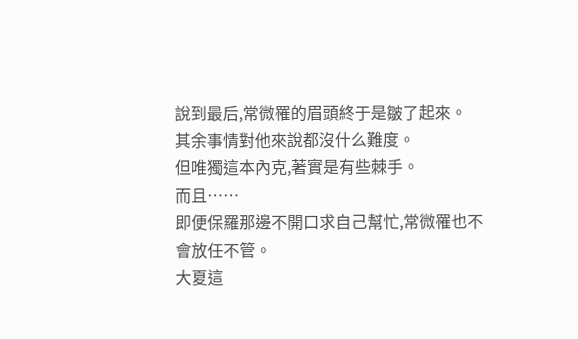說到最后,常微罹的眉頭終于是皺了起來。
其余事情對他來說都沒什么難度。
但唯獨這本內克,著實是有些棘手。
而且……
即便保羅那邊不開口求自己幫忙,常微罹也不會放任不管。
大夏這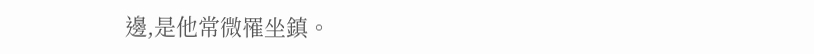邊,是他常微罹坐鎮。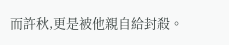而許秋,更是被他親自給封殺。